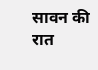सावन की रात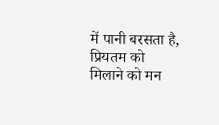में पानी बरसता है, प्रियतम को मिलाने को मन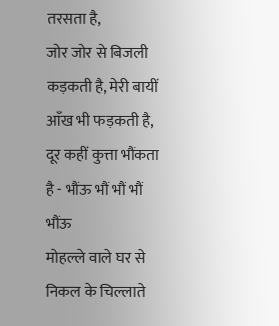तरसता है,
जोर जोर से बिजली कड़कती है, मेरी बायीं आँख भी फड़कती है,
दूर कहीं कुत्ता भौंकता है - भौंऊ भौं भौं भौं भौंऊ
मोहल्ले वाले घर से निकल के चिल्लाते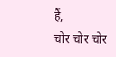हैं,
चोर चोर चोर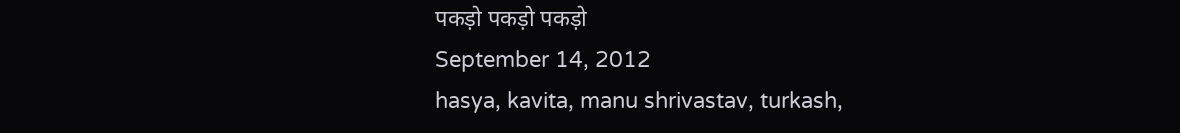पकड़ो पकड़ो पकड़ो
September 14, 2012
hasya, kavita, manu shrivastav, turkash,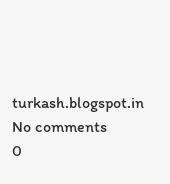turkash.blogspot.in
No comments
0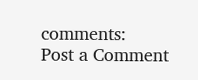comments:
Post a Comment